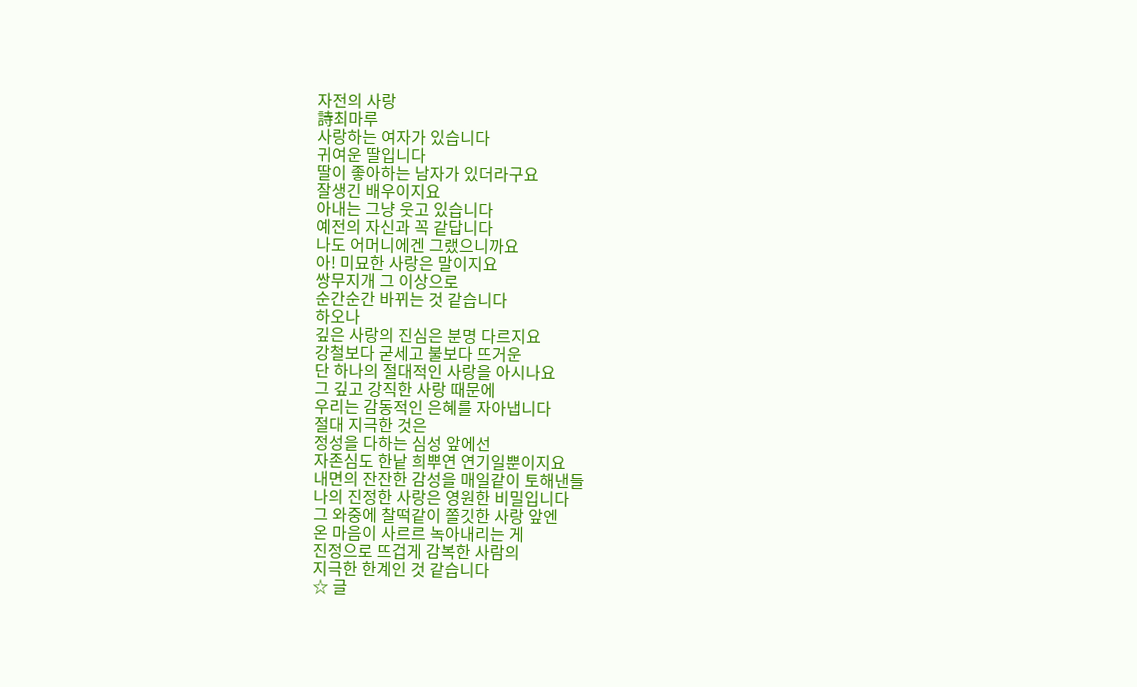자전의 사랑
詩최마루
사랑하는 여자가 있습니다
귀여운 딸입니다
딸이 좋아하는 남자가 있더라구요
잘생긴 배우이지요
아내는 그냥 웃고 있습니다
예전의 자신과 꼭 같답니다
나도 어머니에겐 그랬으니까요
아! 미묘한 사랑은 말이지요
쌍무지개 그 이상으로
순간순간 바뀌는 것 같습니다
하오나
깊은 사랑의 진심은 분명 다르지요
강철보다 굳세고 불보다 뜨거운
단 하나의 절대적인 사랑을 아시나요
그 깊고 강직한 사랑 때문에
우리는 감동적인 은혜를 자아냅니다
절대 지극한 것은
정성을 다하는 심성 앞에선
자존심도 한낱 희뿌연 연기일뿐이지요
내면의 잔잔한 감성을 매일같이 토해낸들
나의 진정한 사랑은 영원한 비밀입니다
그 와중에 찰떡같이 쫄깃한 사랑 앞엔
온 마음이 사르르 녹아내리는 게
진정으로 뜨겁게 감복한 사람의
지극한 한계인 것 같습니다
☆ 글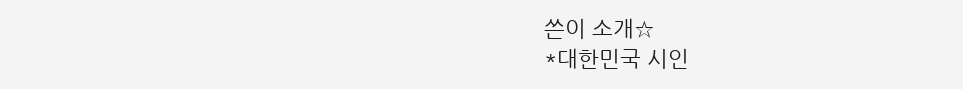쓴이 소개☆
*대한민국 시인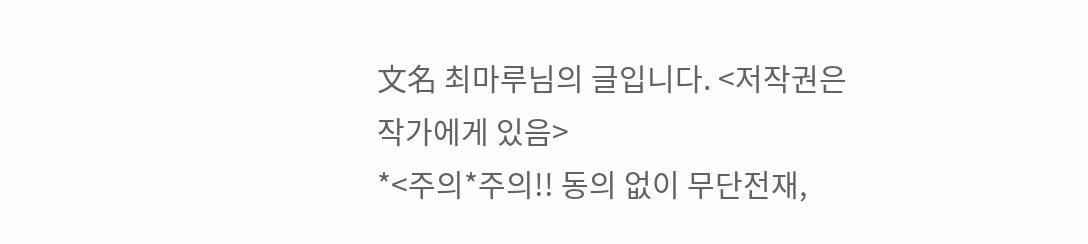文名 최마루님의 글입니다. <저작권은 작가에게 있음>
*<주의*주의!! 동의 없이 무단전재,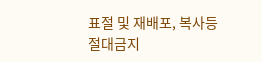표절 및 재배포, 복사등 절대금지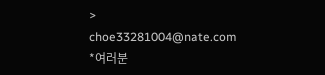>
choe33281004@nate.com *여러분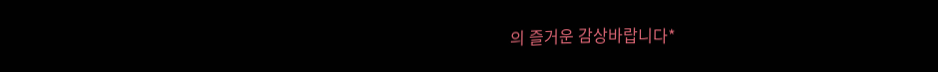의 즐거운 감상바랍니다*